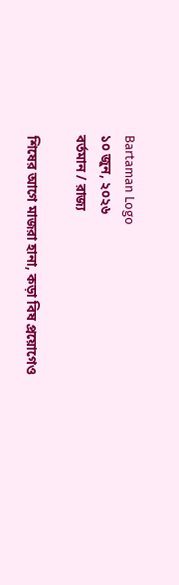Bartaman Logo
১০ জুন, ২০২৬
বর্তমান / রাজ্য

শিষের আগে মাজরা হানা, কড়া বিষ প্রয়োগেও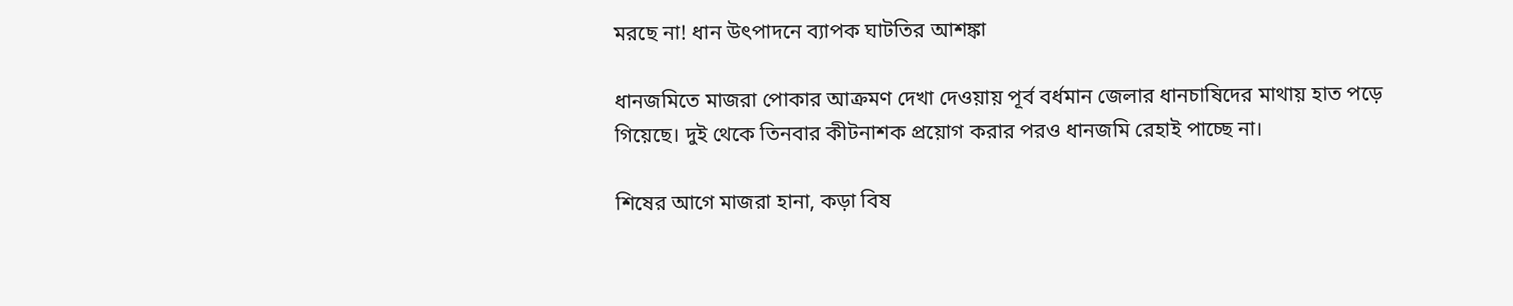মরছে না! ধান উৎপাদনে ব্যাপক ঘাটতির আশঙ্কা

ধানজমিতে মাজরা পোকার আক্রমণ দেখা দেওয়ায় পূর্ব বর্ধমান জেলার ধানচাষিদের মাথায় হাত পড়ে গিয়েছে। দুই থেকে তিনবার কীটনাশক প্রয়োগ করার পরও ধানজমি রেহাই পাচ্ছে না।

শিষের আগে মাজরা হানা, কড়া বিষ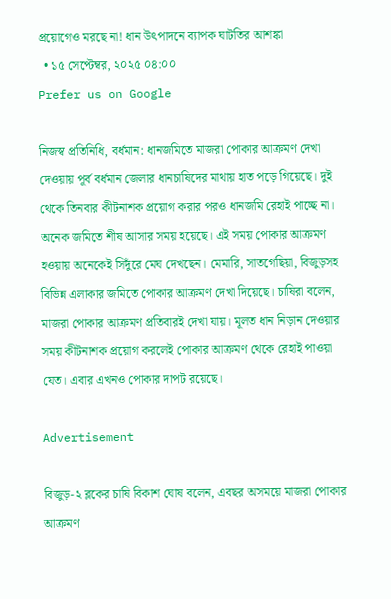প্রয়োগেও মরছে না! ধান উৎপাদনে ব্যাপক ঘাটতির আশঙ্কা
  • ১৫ সেপ্টেম্বর, ২০২৫ ০৪:০০
Prefer us on Google

নিজস্ব প্রতিনিধি, বর্ধমান: ধানজমিতে মাজরা পোকার আক্রমণ দেখা দেওয়ায় পূর্ব বর্ধমান জেলার ধানচাষিদের মাথায় হাত পড়ে গিয়েছে। দুই থেকে তিনবার কীটনাশক প্রয়োগ করার পরও ধানজমি রেহাই পাচ্ছে না। অনেক জমিতে শীষ আসার সময় হয়েছে। এই সময় পোকার আক্রমণ হওয়ায় অনেকেই সিদুঁরে মেঘ দেখছেন। মেমারি, সাতগেছিয়া, বিজুড়সহ বিভিন্ন এলাকার জমিতে পোকার আক্রমণ দেখা দিয়েছে। চাষিরা বলেন, মাজরা পোকার আক্রমণ প্রতিবারই দেখা যায়। মূলত ধান নিড়ান দেওয়ার সময় কীটনাশক প্রয়োগ করলেই পোকার আক্রমণ থেকে রেহাই পাওয়া যেত। এবার এখনও পোকার দাপট রয়েছে।

Advertisement

বিজুড়-২ ব্লকের চাষি বিকাশ ঘোষ বলেন, এবছর অসময়ে মাজরা পোকার আক্রমণ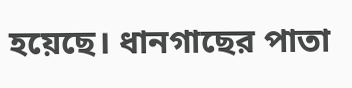হয়েছে। ধানগাছের পাতা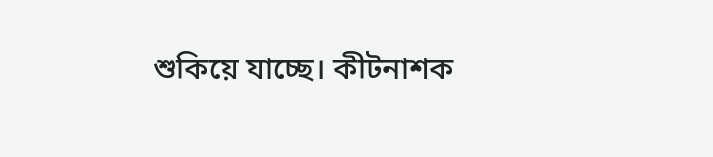শুকিয়ে যাচ্ছে। কীটনাশক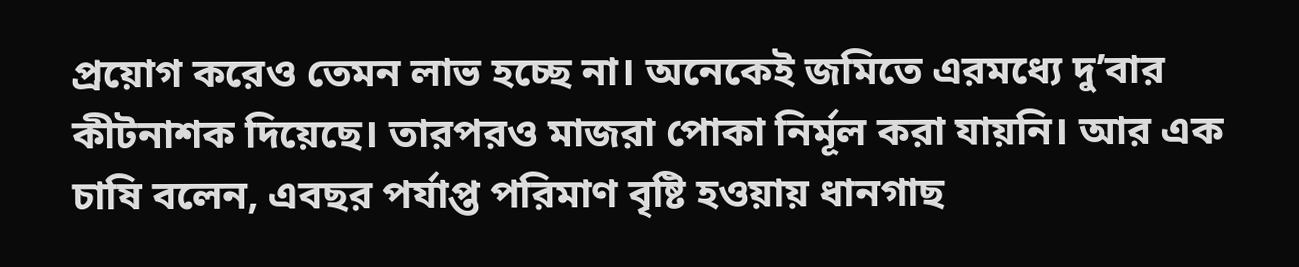প্রয়োগ করেও তেমন লাভ হচ্ছে না। অনেকেই জমিতে এরমধ্যে দু’বার কীটনাশক দিয়েছে। তারপরও মাজরা পোকা নির্মূল করা যায়নি। আর এক চাষি বলেন, এবছর পর্যাপ্ত পরিমাণ বৃষ্টি হওয়ায় ধানগাছ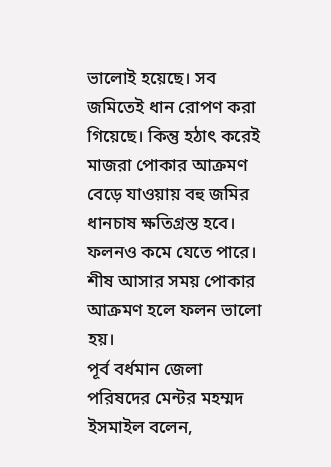ভালোই হয়েছে। সব জমিতেই ধান রোপণ করা গিয়েছে। কিন্তু হঠাৎ করেই মাজরা পোকার আক্রমণ বেড়ে যাওয়ায় বহু জমির ধানচাষ ক্ষতিগ্রস্ত হবে। ফলনও কমে যেতে পারে। শীষ আসার সময় পোকার আক্রমণ হলে ফলন ভালো হয়।
পূর্ব বর্ধমান জেলা পরিষদের মেন্টর মহম্মদ ইসমাইল বলেন,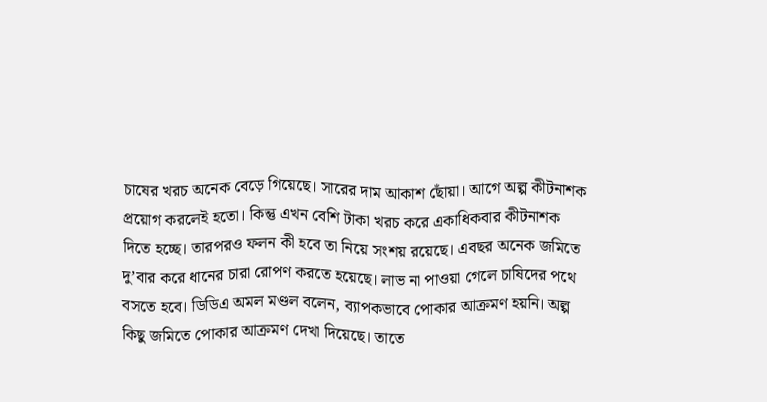চাষের খরচ অনেক বেড়ে গিয়েছে। সারের দাম আকাশ ছোঁয়া। আগে অল্প কীটনাশক প্রয়োগ করলেই হতো। কিন্তু এখন বেশি টাকা খরচ করে একাধিকবার কীটনাশক দিতে হচ্ছে। তারপরও ফলন কী হবে তা নিয়ে সংশয় রয়েছে। এবছর অনেক জমিতে দু’বার করে ধানের চারা রোপণ করতে হয়েছে। লাভ না পাওয়া গেলে চাষিদের পথে বসতে হবে। ডিডিএ অমল মণ্ডল বলেন, ব্যাপকভাবে পোকার আক্রমণ হয়নি। অল্প কিছু জমিতে পোকার আক্রমণ দেখা দিয়েছে। তাতে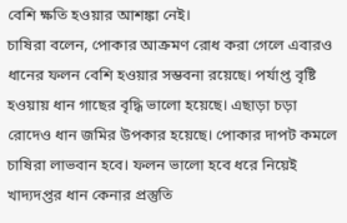বেশি ক্ষতি হওয়ার আশঙ্কা নেই।
চাষিরা বলেন, পোকার আক্রমণ রোধ করা গেলে এবারও ধানের ফলন বেশি হওয়ার সম্ভবনা রয়েছে। পর্যাপ্ত বৃষ্টি হওয়ায় ধান গাছের বৃদ্ধি ভালো হয়েছে। এছাড়া চড়া রোদেও ধান জমির উপকার হয়েছে। পোকার দাপট কমলে চাষিরা লাভবান হবে। ফলন ভালো হবে ধরে নিয়েই খাদ্যদপ্তর ধান কেনার প্রস্তুতি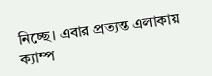নিচ্ছে। এবার প্রত্যন্ত এলাকায় ক্যাম্প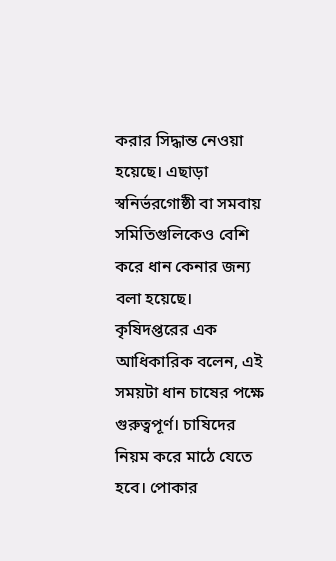করার সিদ্ধান্ত নেওয়া হয়েছে। এছাড়া স্বনির্ভরগোষ্ঠী বা সমবায় সমিতিগুলিকেও বেশি করে ধান কেনার জন্য বলা হয়েছে। কৃষিদপ্তরের এক আধিকারিক বলেন, এই সময়টা ধান চাষের পক্ষে গুরুত্বপূর্ণ। চাষিদের নিয়ম করে মাঠে যেতে হবে। পোকার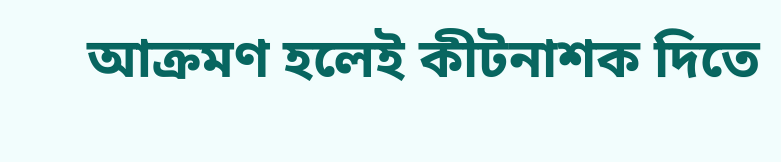আক্রমণ হলেই কীটনাশক দিতে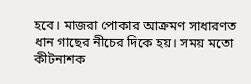হবে। মাজরা পোকার আক্রমণ সাধারণত ধান গাছের নীচের দিকে হয়। সময় মতো কীটনাশক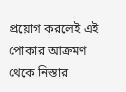প্রয়োগ করলেই এই পোকার আক্রমণ থেকে নিস্তার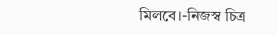মিলবে।-নিজস্ব চিত্র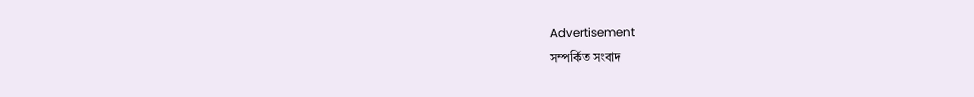Advertisement
সম্পর্কিত সংবাদ